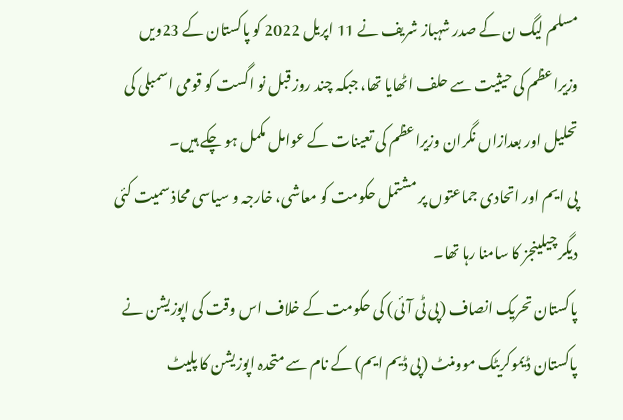مسلم لیگ ن کے صدر شہباز شریف نے 11 اپریل 2022 کو پاکستان کے 23ویں وزیراعظم کی حیثیت سے حلف اٹھایا تھا، جبکہ چند روز قبل نو اگست کو قومی اسمبلی کی تحلیل اور بعدازاں نگران وزیراعظم کی تعینات کے عوامل مکمل ہو چکے ہیں۔
پی ایم اور اتحادی جماعتوں پر مشتمل حکومت کو معاشی، خارجہ و سیاسی محاذ سمیت کئی دیگر چیلینجز کا سامنا رہا تھا۔
پاکستان تحریک انصاف (پی ٹی آئی) کی حکومت کے خلاف اس وقت کی اپوزیشن نے پاکستان ڈیموکریٹک موومنٹ (پی ڈیم ایم) کے نام سے متحدہ اپوزیشن کا پلیٹ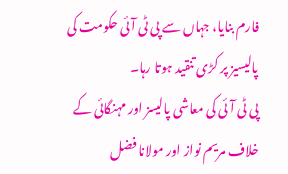فارم بنایا، جہاں سے پی ٹی آئی حکومت کی پالیسیز پر کڑی تنقید ہوتا رہا۔
پی ٹی آئی کی معاشی پالیسز اور مہنگائی کے خلاف مریم نواز اور مولانا فضل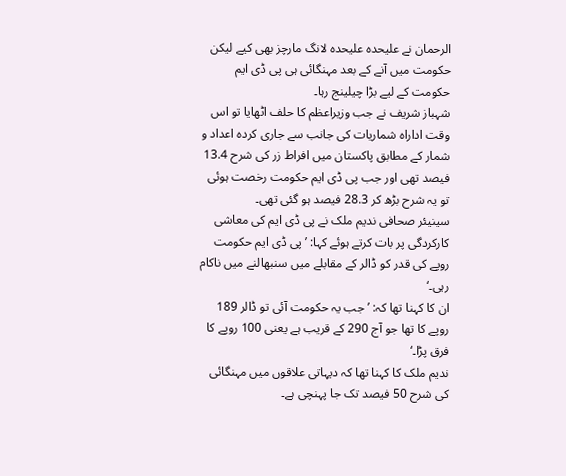الرحمان نے علیحدہ علیحدہ لانگ مارچز بھی کیے لیکن حکومت میں آنے کے بعد مہنگائی ہی پی ڈی ایم حکومت کے لیے بڑا چیلینج رہا۔
شہباز شریف نے جب وزیراعظم کا حلف اٹھایا تو اس وقت اداراہ شماریات کی جانب سے جاری کردہ اعداد و شمار کے مطابق پاکستان میں افراط زر کی شرح 13.4 فیصد تھی اور جب پی ڈی ایم حکومت رخصت ہوئی تو یہ شرح بڑھ کر 28.3 فیصد ہو گئی تھی۔
سینیئر صحافی ندیم ملک نے پی ڈی ایم کی معاشی کارکردگی پر بات کرتے ہوئے کہا: ’پی ڈی ایم حکومت روپے کی قدر کو ڈالر کے مقابلے میں سنبھالنے میں ناکام رہی۔‘
ان کا کہنا تھا کہ: ’جب یہ حکومت آئی تو ڈالر 189 روپے کا تھا جو آج 290 کے قریب ہے یعنی 100 روپے کا فرق پڑا۔‘
ندیم ملک کا کہنا تھا کہ دیہاتی علاقوں میں مہنگائی کی شرح 50 فیصد تک جا پہنچی ہے۔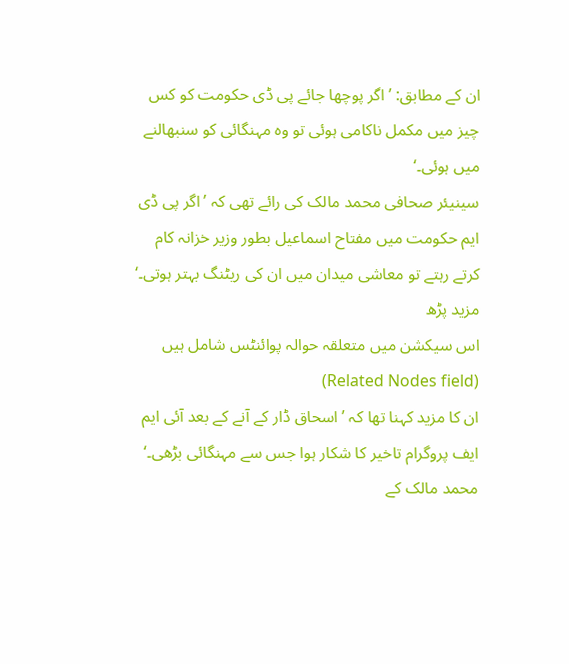ان کے مطابق: ’اگر پوچھا جائے پی ڈی حکومت کو کس چیز میں مکمل ناکامی ہوئی تو وہ مہنگائی کو سنبھالنے میں ہوئی۔‘
سینیئر صحافی محمد مالک کی رائے تھی کہ ’اگر پی ڈی ایم حکومت میں مفتاح اسماعیل بطور وزیر خزانہ کام کرتے رہتے تو معاشی میدان میں ان کی ریٹنگ بہتر ہوتی۔‘
مزید پڑھ
اس سیکشن میں متعلقہ حوالہ پوائنٹس شامل ہیں (Related Nodes field)
ان کا مزید کہنا تھا کہ ’اسحاق ڈار کے آنے کے بعد آئی ایم ایف پروگرام تاخیر کا شکار ہوا جس سے مہنگائی بڑھی۔‘
محمد مالک کے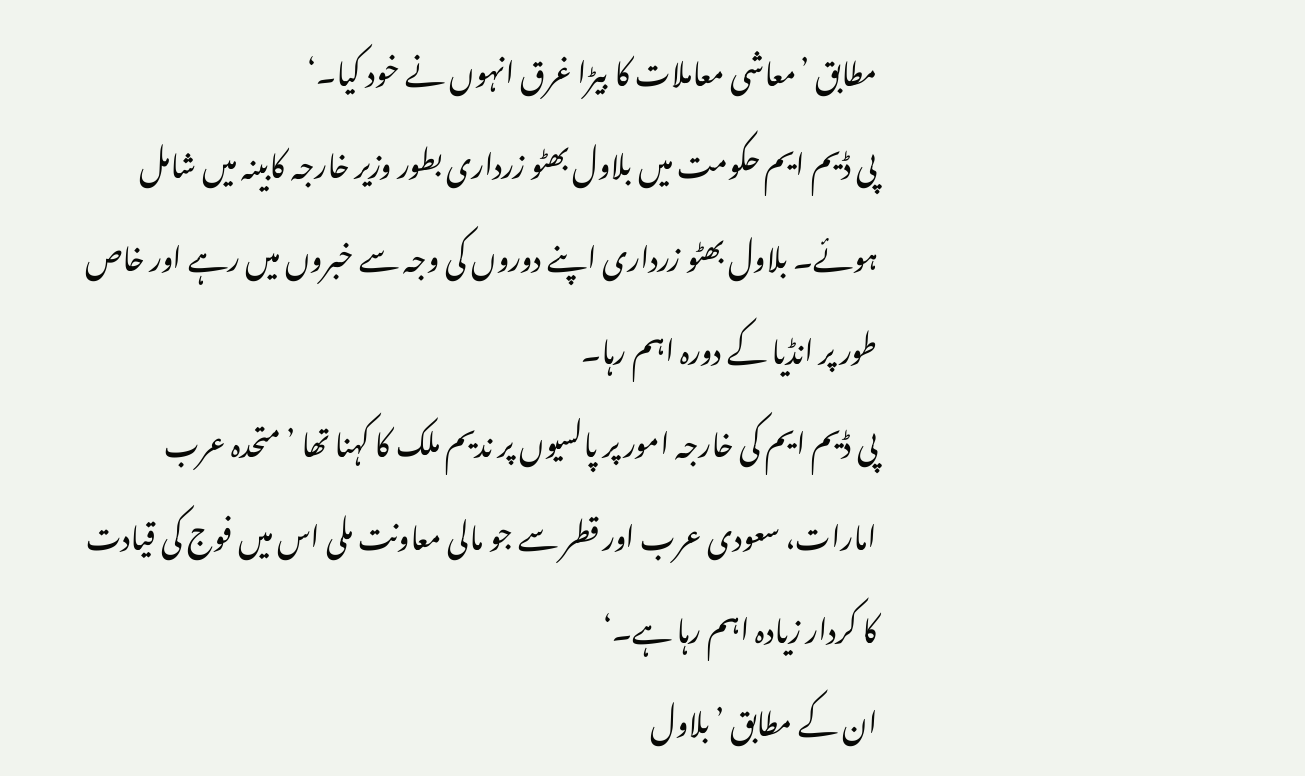مطابق ’معاشی معاملات کا بیڑا غرق انہوں نے خود کیا۔‘
پی ڈیم ایم حکومت میں بلاول بھٹو زرداری بطور وزیر خارجہ کابینہ میں شامل ہوئے۔ بلاول بھٹو زرداری اپنے دوروں کی وجہ سے خبروں میں رہے اور خاص طور پر انڈیا کے دورہ اہم رہا۔
پی ڈیم ایم کی خارجہ امور پر پالسیوں پر ندیم ملک کا کہنا تھا ’متحدہ عرب امارات، سعودی عرب اور قطر سے جو مالی معاونت ملی اس میں فوج کی قیادت کا کردار زیادہ اہم رہا ہے۔‘
ان کے مطابق ’بلاول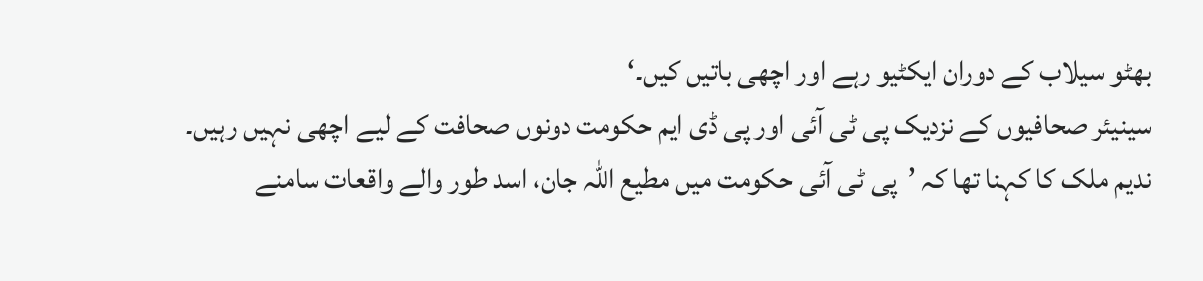بھٹو سیلاب کے دوران ایکٹیو رہے اور اچھی باتیں کیں۔‘
سینیئر صحافیوں کے نزدیک پی ٹی آئی اور پی ڈی ایم حکومت دونوں صحافت کے لیے اچھی نہیں رہیں۔
ندیم ملک کا کہنا تھا کہ ’پی ٹی آئی حکومت میں مطیع اللہ جان، اسد طور والے واقعات سامنے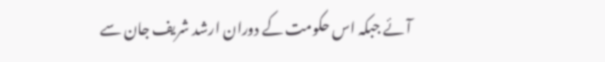آئے جبکہ اس حکومت کے دوران ارشد شریف جان سے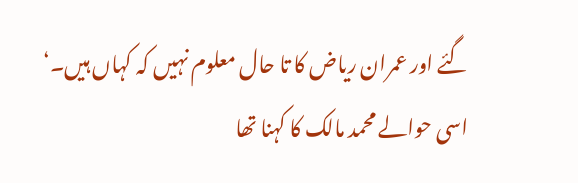گئے اور عمران ریاض کا تا حال معلوم نہیں کہ کہاں ہیں۔‘
اسی حوالے محمد مالک کا کہنا تھا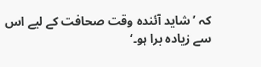کہ ’شاید آئندہ وقت صحافت کے لیے اس سے زیادہ برا ہو۔‘